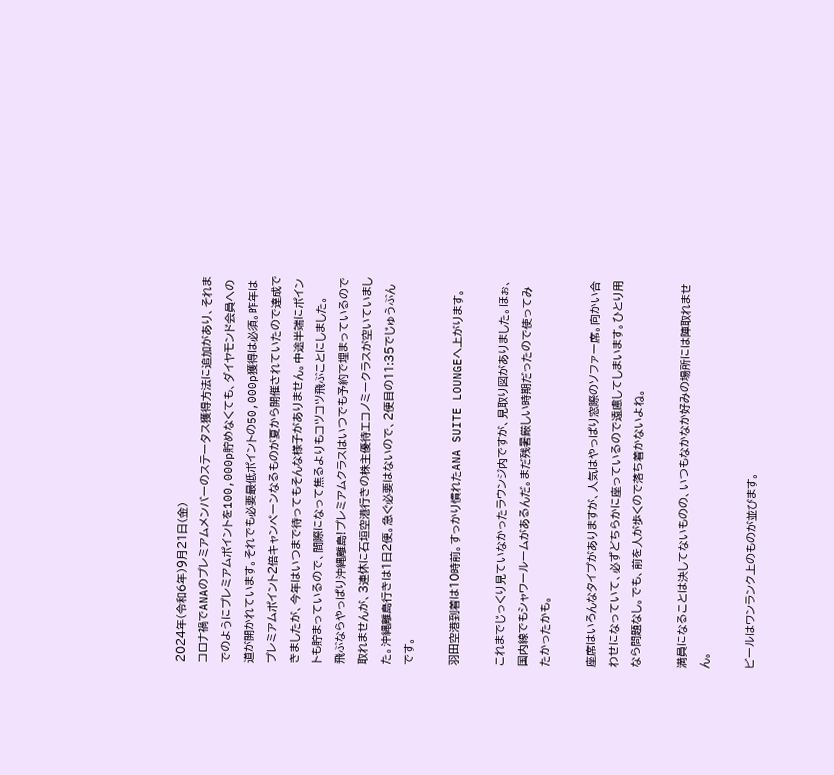2024年(令和6年)9月21日(金)
コロナ禍でANAのプレミアムメンバーのステータス獲得方法に追加があり、それまでのようにプレミアムポイントを100,000p貯めなくても、ダイヤモンド会員への道が開かれています。それでも必要最低ポイントの50,000p獲得は必須。昨年はプレミアムポイント2倍キャンペーンなるものが夏から開催されていたので達成できましたが、今年はいつまで待ってもそんな様子がありません。中途半端にポイントも貯まっているので、間際になって焦るよりもコツコツ飛ぶことにしました。
飛ぶならやっぱり沖縄離島!プレミアムクラスはいつでも予約で埋まっているので取れませんが、3連休に石垣空港行きの株主優待エコノミークラスが空いていました。沖縄離島行きは1日2便。急ぐ必要はないので、2便目の11:35でじゅうぶんです。

羽田空港到着は10時前。すっかり慣れたANA SUITE LOUNGEへ上がります。

これまでじっくり見ていなかったラウンジ内ですが、見取り図がありました。ほぉ、国内線でもシャワールームがあるんだ。まだ残暑厳しい時期だったので使ってみたかったかも。

座席はいろんなタイプがありますが、人気はやっぱり窓際のソファー席。向かい合わせになっていて、必ずどちらかに座っているので遠慮してしまいます。ひとり用なら問題なし。でも、前を人が歩くので落ち着かないよね。

満員になることは決してないものの、いつもなかなか好みの場所には陣取れません。

ビールはワンランク上のものが並びます。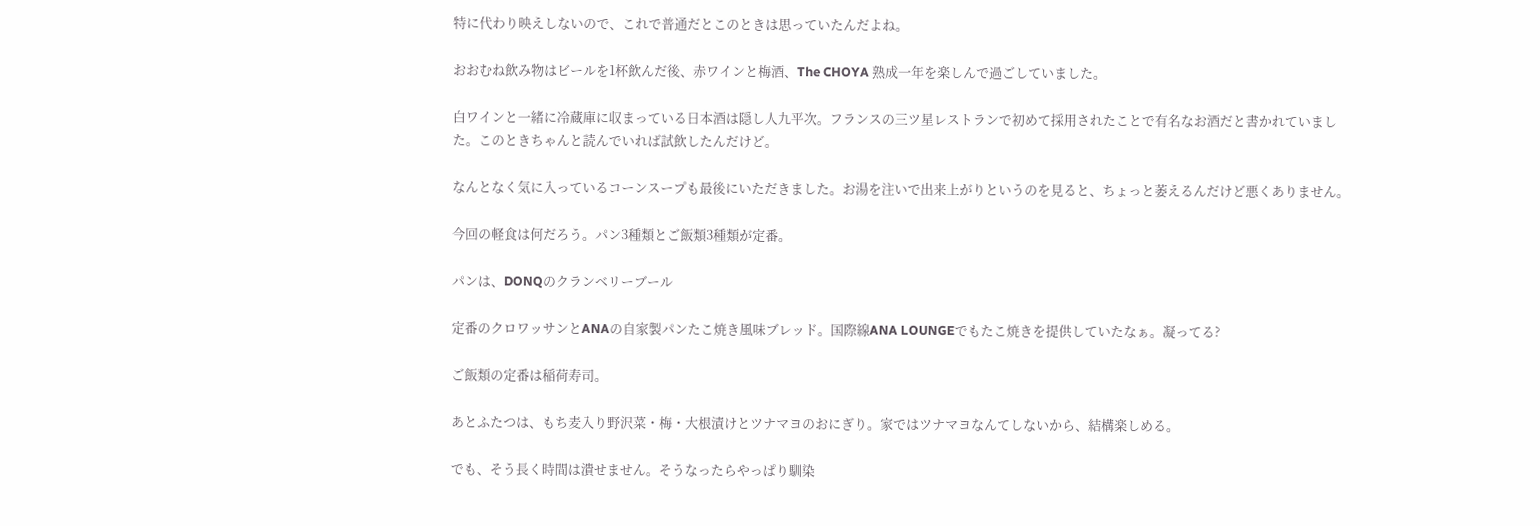特に代わり映えしないので、これで普通だとこのときは思っていたんだよね。

おおむね飲み物はビールを1杯飲んだ後、赤ワインと梅酒、The CHOYA 熟成一年を楽しんで過ごしていました。

白ワインと一緒に冷蔵庫に収まっている日本酒は隠し人九平次。フランスの三ツ星レストランで初めて採用されたことで有名なお酒だと書かれていました。このときちゃんと読んでいれば試飲したんだけど。

なんとなく気に入っているコーンスープも最後にいただきました。お湯を注いで出来上がりというのを見ると、ちょっと萎えるんだけど悪くありません。

今回の軽食は何だろう。パン3種類とご飯類3種類が定番。

パンは、DONQのクランベリーブール

定番のクロワッサンとANAの自家製パンたこ焼き風味ブレッド。国際線ANA LOUNGEでもたこ焼きを提供していたなぁ。凝ってる?

ご飯類の定番は稲荷寿司。

あとふたつは、もち麦入り野沢菜・梅・大根漬けとツナマヨのおにぎり。家ではツナマヨなんてしないから、結構楽しめる。

でも、そう長く時間は潰せません。そうなったらやっぱり馴染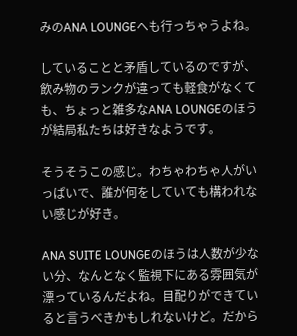みのANA LOUNGEへも行っちゃうよね。

していることと矛盾しているのですが、飲み物のランクが違っても軽食がなくても、ちょっと雑多なANA LOUNGEのほうが結局私たちは好きなようです。

そうそうこの感じ。わちゃわちゃ人がいっぱいで、誰が何をしていても構われない感じが好き。

ANA SUITE LOUNGEのほうは人数が少ない分、なんとなく監視下にある雰囲気が漂っているんだよね。目配りができていると言うべきかもしれないけど。だから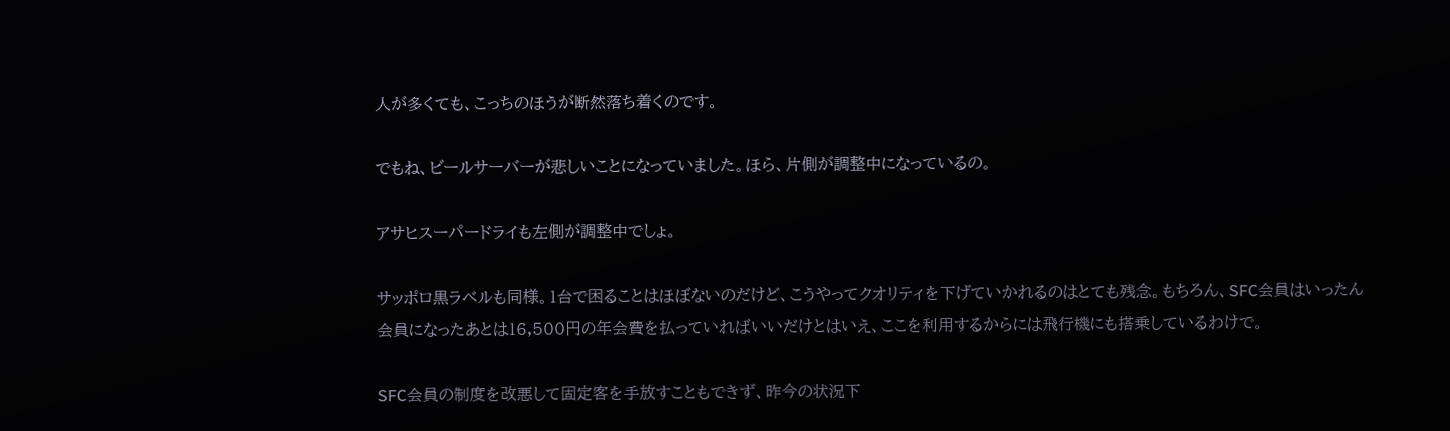人が多くても、こっちのほうが断然落ち着くのです。

でもね、ビールサーバーが悲しいことになっていました。ほら、片側が調整中になっているの。

アサヒスーパードライも左側が調整中でしょ。

サッポロ黒ラベルも同様。1台で困ることはほぼないのだけど、こうやってクオリティを下げていかれるのはとても残念。もちろん、SFC会員はいったん会員になったあとは16,500円の年会費を払っていればいいだけとはいえ、ここを利用するからには飛行機にも搭乗しているわけで。

SFC会員の制度を改悪して固定客を手放すこともできず、昨今の状況下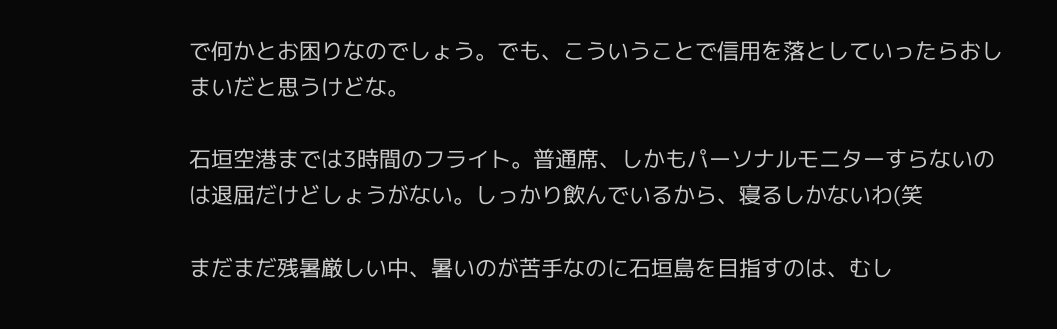で何かとお困りなのでしょう。でも、こういうことで信用を落としていったらおしまいだと思うけどな。

石垣空港までは3時間のフライト。普通席、しかもパーソナルモニターすらないのは退屈だけどしょうがない。しっかり飲んでいるから、寝るしかないわ(笑

まだまだ残暑厳しい中、暑いのが苦手なのに石垣島を目指すのは、むし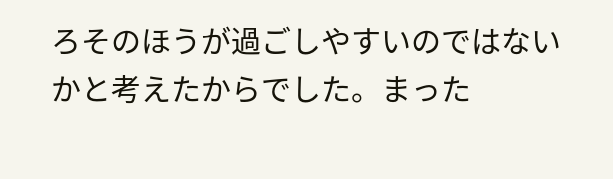ろそのほうが過ごしやすいのではないかと考えたからでした。まった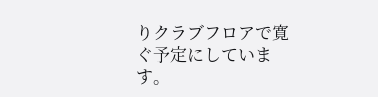りクラブフロアで寛ぐ予定にしています。